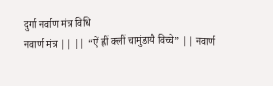दुर्गा नर्वाण मंत्र विधि
नवार्ण मंत्र || || “ऐं ह्रीं क्लीं चामुंडायै विच्चे” || नवार्ण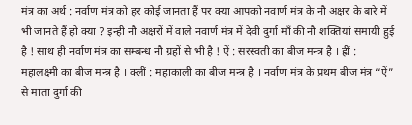मंत्र का अर्थ : नर्वाण मंत्र को हर कोई जानता हैं पर क्या आपको नवार्ण मंत्र के नौ अक्षर के बारे में भी जानते हैं हो क्या ? इन्ही नौ अक्षरों में वाले नवार्ण मंत्र में देवी दुर्गा माँ की नौ शक्तियां समायी हुई है ! साथ ही नर्वाण मंत्र का सम्बन्ध नौ ग्रहों से भी है ! ऐं : सरस्वती का बीज मन्त्र है । ह्रीं : महालक्ष्मी का बीज मन्त्र है । क्लीं : महाकाली का बीज मन्त्र है । नर्वाण मंत्र के प्रथम बीज मंत्र “ऐं” से माता दुर्गा की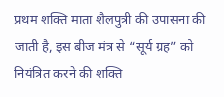प्रथम शक्ति माता शैलपुत्री की उपासना की जाती है, इस बीज मंत्र से “सूर्य ग्रह” को नियंत्रित करने की शक्ति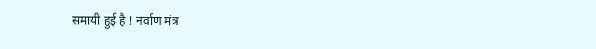समायी हुई है ! नर्वाण मंत्र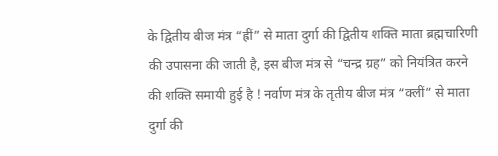के द्वितीय बीज मंत्र “ह्रीं” से माता दुर्गा की द्वितीय शक्ति माता ब्रह्मचारिणी की उपासना की जाती है, इस बीज मंत्र से “चन्द्र ग्रह” को नियंत्रित करने की शक्ति समायी हुई है ! नर्वाण मंत्र के तृतीय बीज मंत्र “क्लीं” से माता दुर्गा की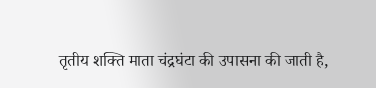तृतीय शक्ति माता चंद्रघंटा की उपासना की जाती है,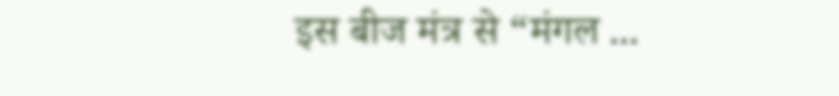इस बीज मंत्र से “मंगल ...